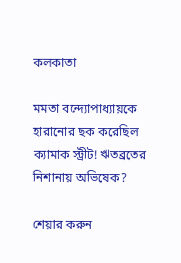কলকাতা

মমতা বন্দ্যোপাধ্যায়কে হারানোর ছক করেছিল ক্যামাক স্ট্রীট! ঋতব্রতের নিশানায় অভিষেক?

শেয়ার করুন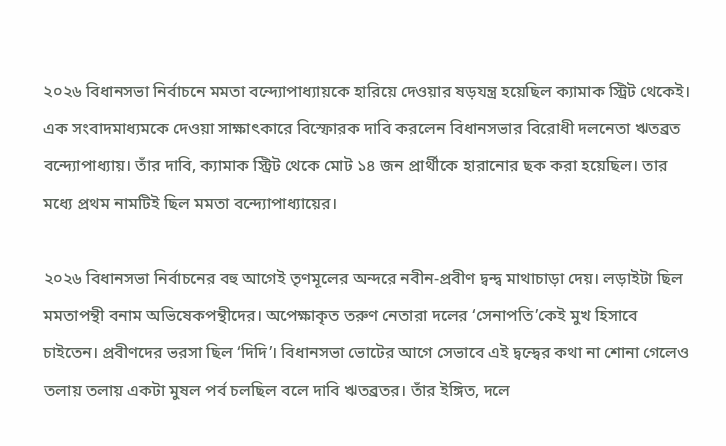২০২৬ বিধানসভা নির্বাচনে মমতা বন্দ্যোপাধ্যায়কে হারিয়ে দেওয়ার ষড়যন্ত্র হয়েছিল ক্যামাক স্ট্রিট থেকেই। এক সংবাদমাধ্যমকে দেওয়া সাক্ষাৎকারে বিস্ফোরক দাবি করলেন বিধানসভার বিরোধী দলনেতা ঋতব্রত বন্দ্যোপাধ্যায়। তাঁর দাবি, ক্যামাক স্ট্রিট থেকে মোট ১৪ জন প্রার্থীকে হারানোর ছক করা হয়েছিল। তার মধ্যে প্রথম নামটিই ছিল মমতা বন্দ্যোপাধ্যায়ের।

২০২৬ বিধানসভা নির্বাচনের বহু আগেই তৃণমূলের অন্দরে নবীন-প্রবীণ দ্বন্দ্ব মাথাচাড়া দেয়। লড়াইটা ছিল মমতাপন্থী বনাম অভিষেকপন্থীদের। অপেক্ষাকৃত তরুণ নেতারা দলের ‘সেনাপতি’কেই মুখ হিসাবে চাইতেন। প্রবীণদের ভরসা ছিল ‘দিদি’। বিধানসভা ভোটের আগে সেভাবে এই দ্বন্দ্বের কথা না শোনা গেলেও তলায় তলায় একটা মুষল পর্ব চলছিল বলে দাবি ঋতব্রতর। তাঁর ইঙ্গিত, দলে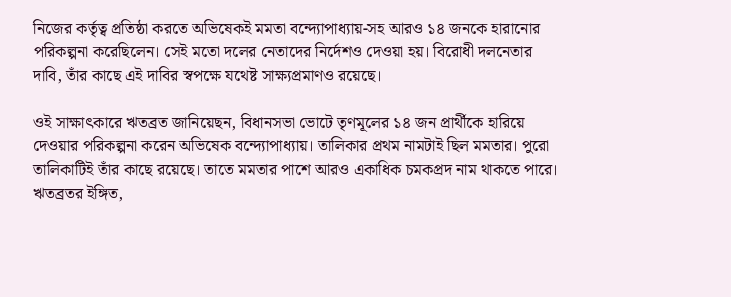নিজের কর্তৃত্ব প্রতিষ্ঠা করতে অভিষেকই মমতা বন্দ্যোপাধ্যায়-সহ আরও ১৪ জনকে হারানোর পরিকল্পনা করেছিলেন। সেই মতো দলের নেতাদের নির্দেশও দেওয়া হয়। বিরোধী দলনেতার দাবি, তাঁর কাছে এই দাবির স্বপক্ষে যথেষ্ট সাক্ষ্যপ্রমাণও রয়েছে।

ওই সাক্ষাৎকারে ঋতব্রত জানিয়েছন, বিধানসভা ভোটে তৃণমূলের ১৪ জন প্রার্থীকে হারিয়ে দেওয়ার পরিকল্পনা করেন অভিষেক বন্দ্যোপাধ্যায়। তালিকার প্রথম নামটাই ছিল মমতার। পুরো তালিকাটিই তাঁর কাছে রয়েছে। তাতে মমতার পাশে আরও একাধিক চমকপ্রদ নাম থাকতে পারে। ঋতব্রতর ইঙ্গিত,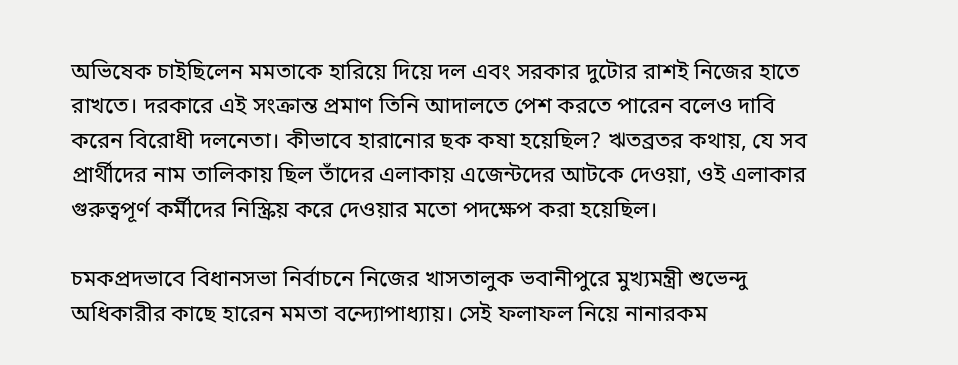অভিষেক চাইছিলেন মমতাকে হারিয়ে দিয়ে দল এবং সরকার দুটোর রাশই নিজের হাতে রাখতে। দরকারে এই সংক্রান্ত প্রমাণ তিনি আদালতে পেশ করতে পারেন বলেও দাবি করেন বিরোধী দলনেতা। কীভাবে হারানোর ছক কষা হয়েছিল? ঋতব্রতর কথায়, যে সব প্রার্থীদের নাম তালিকায় ছিল তাঁদের এলাকায় এজেন্টদের আটকে দেওয়া, ওই এলাকার গুরুত্বপূর্ণ কর্মীদের নিস্ক্রিয় করে দেওয়ার মতো পদক্ষেপ করা হয়েছিল।

চমকপ্রদভাবে বিধানসভা নির্বাচনে নিজের খাসতালুক ভবানীপুরে মুখ্যমন্ত্রী শুভেন্দু অধিকারীর কাছে হারেন মমতা বন্দ্যোপাধ্যায়। সেই ফলাফল নিয়ে নানারকম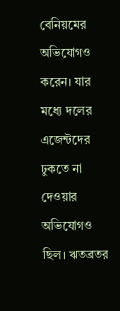বেনিয়মের অভিযোগও করেন। যার মধ্যে দলের এজেন্টদের ঢুকতে না দেওয়ার অভিযোগও ছিল। ঋতব্রতর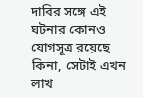দাবির সঙ্গে এই ঘটনার কোনও যোগসূত্র রয়েছে কিনা, সেটাই এখন লাখ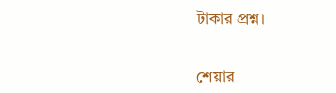টাকার প্রশ্ন।


শেয়ার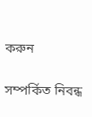করুন

সম্পর্কিত নিবন্ধ